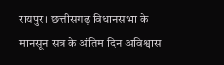रायपुर। छत्तीसगढ़ विधानसभा के मानसून सत्र के अंतिम दिन अविश्वास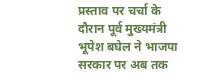प्रस्ताव पर चर्चा के दौरान पूर्व मुख्यमंत्री भूपेश बघेल ने भाजपा सरकार पर अब तक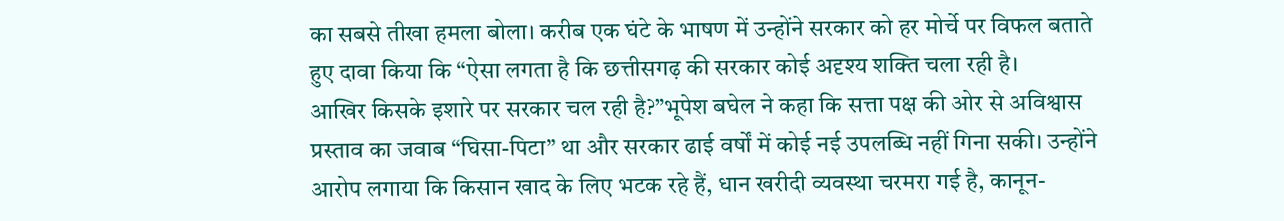का सबसे तीखा हमला बोला। करीब एक घंटे के भाषण में उन्होंने सरकार को हर मोर्चे पर विफल बताते हुए दावा किया कि “ऐसा लगता है कि छत्तीसगढ़ की सरकार कोई अदृश्य शक्ति चला रही है।
आखिर किसके इशारे पर सरकार चल रही है?”भूपेश बघेल ने कहा कि सत्ता पक्ष की ओर से अविश्वास प्रस्ताव का जवाब “घिसा-पिटा” था और सरकार ढाई वर्षों में कोई नई उपलब्धि नहीं गिना सकी। उन्होंने आरोप लगाया कि किसान खाद के लिए भटक रहे हैं, धान खरीदी व्यवस्था चरमरा गई है, कानून-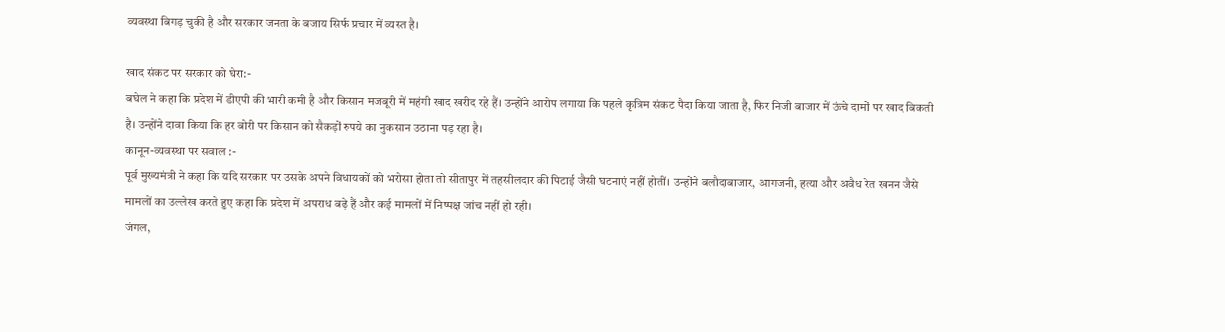व्यवस्था बिगड़ चुकी है और सरकार जनता के बजाय सिर्फ प्रचार में व्यस्त है।

खाद संकट पर सरकार को घेरा:-
बघेल ने कहा कि प्रदेश में डीएपी की भारी कमी है और किसान मजबूरी में महंगी खाद खरीद रहे हैं। उन्होंने आरोप लगाया कि पहले कृत्रिम संकट पैदा किया जाता है, फिर निजी बाजार में ऊंचे दामों पर खाद बिकती है। उन्होंने दावा किया कि हर बोरी पर किसान को सैकड़ों रुपये का नुकसान उठाना पड़ रहा है।
कानून-व्यवस्था पर सवाल :-
पूर्व मुख्यमंत्री ने कहा कि यदि सरकार पर उसके अपने विधायकों को भरोसा होता तो सीतापुर में तहसीलदार की पिटाई जैसी घटनाएं नहीं होतीं। उन्होंने बलौदाबाजार, आगजनी, हत्या और अवैध रेत खनन जैसे मामलों का उल्लेख करते हुए कहा कि प्रदेश में अपराध बढ़े हैं और कई मामलों में निष्पक्ष जांच नहीं हो रही।
जंगल,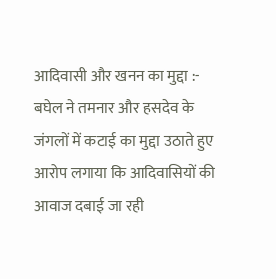आदिवासी और खनन का मुद्दा :-
बघेल ने तमनार और हसदेव के जंगलों में कटाई का मुद्दा उठाते हुए आरोप लगाया कि आदिवासियों की आवाज दबाई जा रही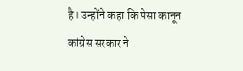है। उन्होंने कहा कि पेसा कानून कांग्रेस सरकार ने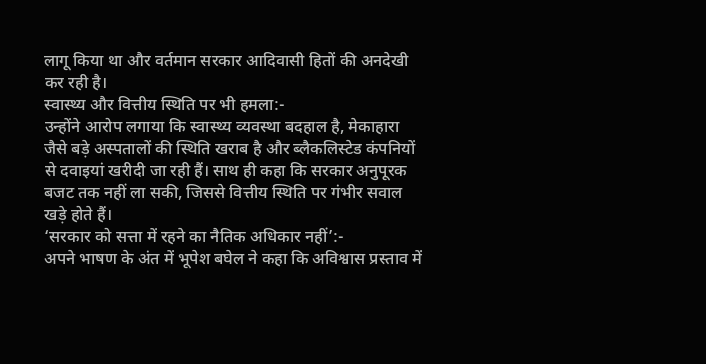लागू किया था और वर्तमान सरकार आदिवासी हितों की अनदेखी कर रही है।
स्वास्थ्य और वित्तीय स्थिति पर भी हमला:-
उन्होंने आरोप लगाया कि स्वास्थ्य व्यवस्था बदहाल है, मेकाहारा जैसे बड़े अस्पतालों की स्थिति खराब है और ब्लैकलिस्टेड कंपनियों से दवाइयां खरीदी जा रही हैं। साथ ही कहा कि सरकार अनुपूरक बजट तक नहीं ला सकी, जिससे वित्तीय स्थिति पर गंभीर सवाल खड़े होते हैं।
‘सरकार को सत्ता में रहने का नैतिक अधिकार नहीं’:-
अपने भाषण के अंत में भूपेश बघेल ने कहा कि अविश्वास प्रस्ताव में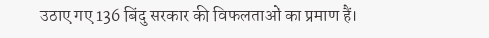उठाए गए 136 बिंदु सरकार की विफलताओं का प्रमाण हैं।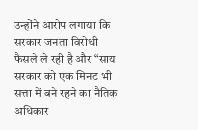उन्होंने आरोप लगाया कि सरकार जनता विरोधी फैसले ले रही है और “साय सरकार को एक मिनट भी सत्ता में बने रहने का नैतिक अधिकार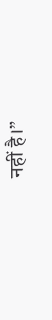नहीं है।”